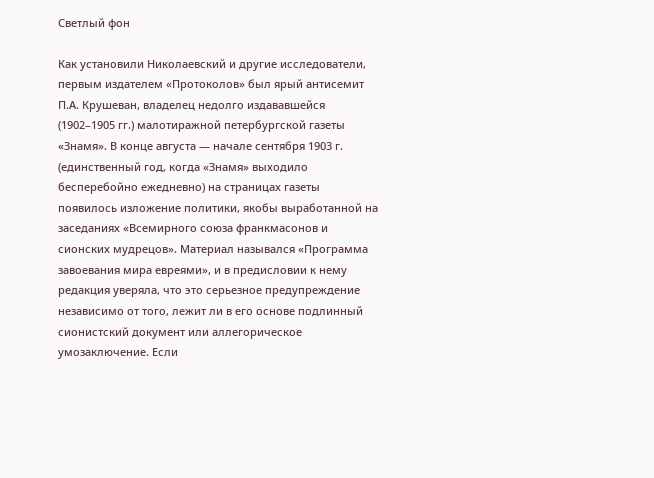Светлый фон

Как установили Николаевский и другие исследователи, первым издателем «Протоколов» был ярый антисемит П.А. Крушеван, владелец недолго издававшейся (1902–1905 гг.) малотиражной петербургской газеты «Знамя». В конце августа — начале сентября 1903 г. (единственный год, когда «Знамя» выходило бесперебойно ежедневно) на страницах газеты появилось изложение политики, якобы выработанной на заседаниях «Всемирного союза франкмасонов и сионских мудрецов». Материал назывался «Программа завоевания мира евреями», и в предисловии к нему редакция уверяла, что это серьезное предупреждение независимо от того, лежит ли в его основе подлинный сионистский документ или аллегорическое умозаключение. Если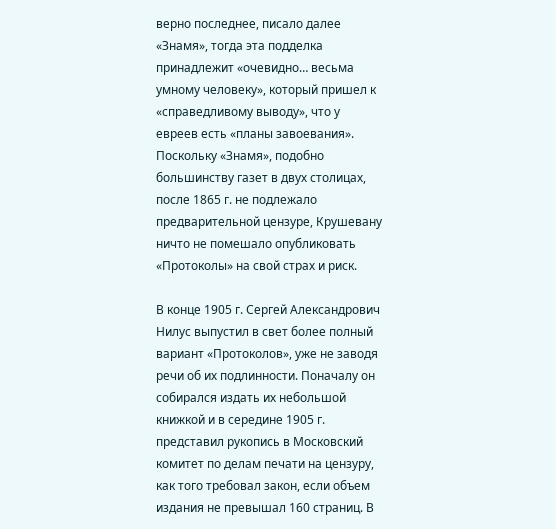верно последнее, писало далее «Знамя», тогда эта подделка принадлежит «очевидно… весьма умному человеку», который пришел к «справедливому выводу», что у евреев есть «планы завоевания». Поскольку «Знамя», подобно большинству газет в двух столицах, после 1865 г. не подлежало предварительной цензуре, Крушевану ничто не помешало опубликовать «Протоколы» на свой страх и риск.

В конце 1905 г. Сергей Александрович Нилус выпустил в свет более полный вариант «Протоколов», уже не заводя речи об их подлинности. Поначалу он собирался издать их небольшой книжкой и в середине 1905 г. представил рукопись в Московский комитет по делам печати на цензуру, как того требовал закон, если объем издания не превышал 160 страниц. В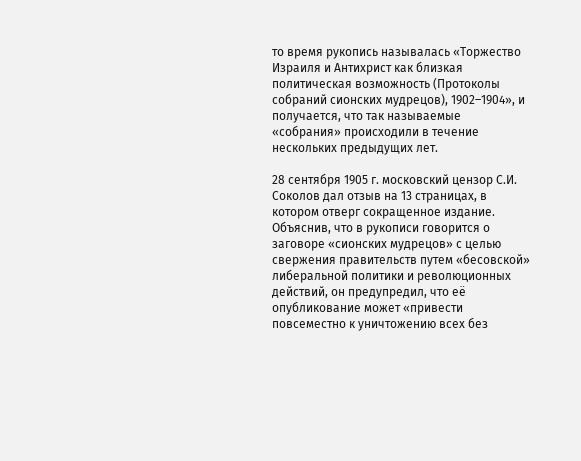то время рукопись называлась «Торжество Израиля и Антихрист как близкая политическая возможность (Протоколы собраний сионских мудрецов), 1902–1904», и получается, что так называемые «собрания» происходили в течение нескольких предыдущих лет.

28 сентября 1905 г. московский цензор С.И. Соколов дал отзыв на 13 страницах, в котором отверг сокращенное издание. Объяснив, что в рукописи говорится о заговоре «сионских мудрецов» с целью свержения правительств путем «бесовской» либеральной политики и революционных действий, он предупредил, что её опубликование может «привести повсеместно к уничтожению всех без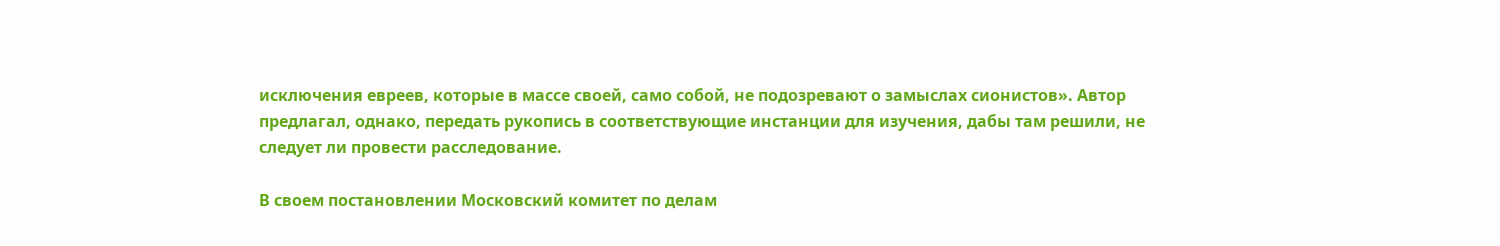исключения евреев, которые в массе своей, само собой, не подозревают о замыслах сионистов». Автор предлагал, однако, передать рукопись в соответствующие инстанции для изучения, дабы там решили, не следует ли провести расследование.

В своем постановлении Московский комитет по делам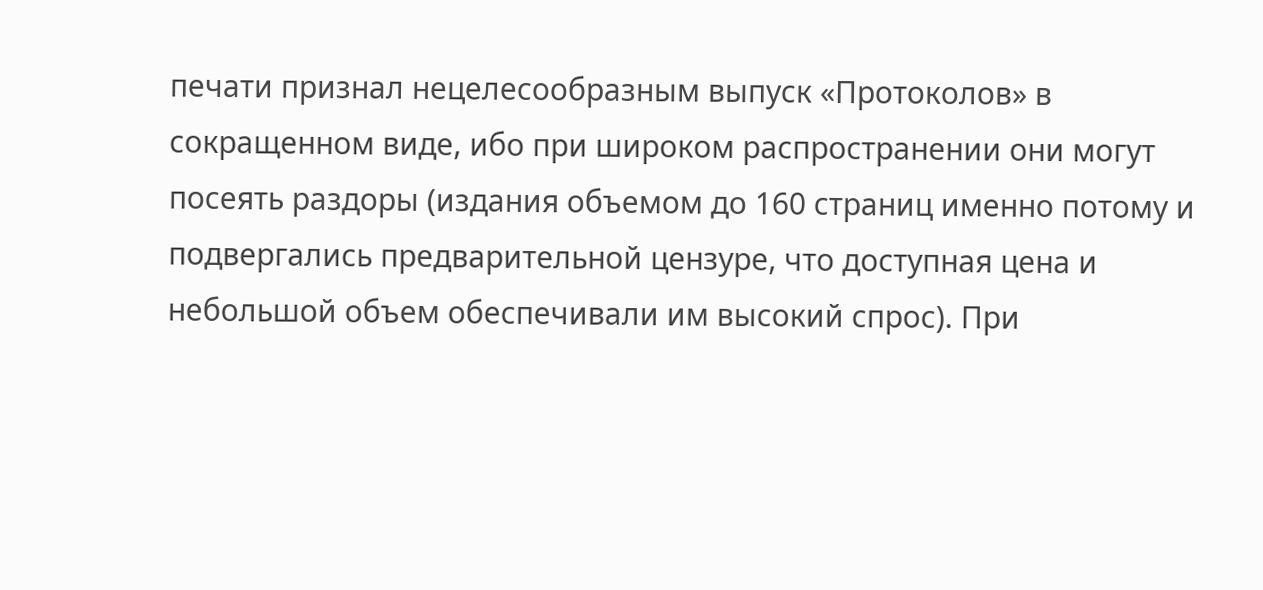печати признал нецелесообразным выпуск «Протоколов» в сокращенном виде, ибо при широком распространении они могут посеять раздоры (издания объемом до 160 страниц именно потому и подвергались предварительной цензуре, что доступная цена и небольшой объем обеспечивали им высокий спрос). При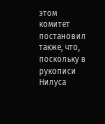этом комитет постановил также, что, поскольку в рукописи Нилуса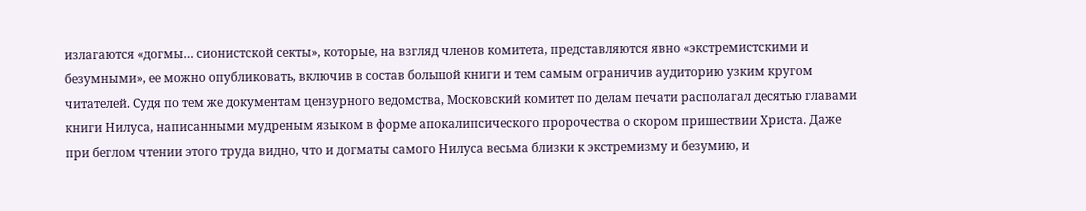излагаются «догмы… сионистской секты», которые, на взгляд членов комитета, представляются явно «экстремистскими и безумными», ее можно опубликовать, включив в состав большой книги и тем самым ограничив аудиторию узким кругом читателей. Судя по тем же документам цензурного ведомства, Московский комитет по делам печати располагал десятью главами книги Нилуса, написанными мудреным языком в форме апокалипсического пророчества о скором пришествии Христа. Даже при беглом чтении этого труда видно, что и догматы самого Нилуса весьма близки к экстремизму и безумию, и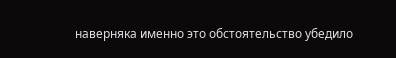наверняка именно это обстоятельство убедило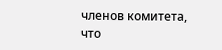членов комитета, что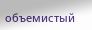объемистый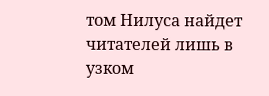том Нилуса найдет читателей лишь в узком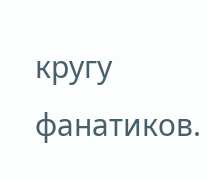кругу фанатиков.